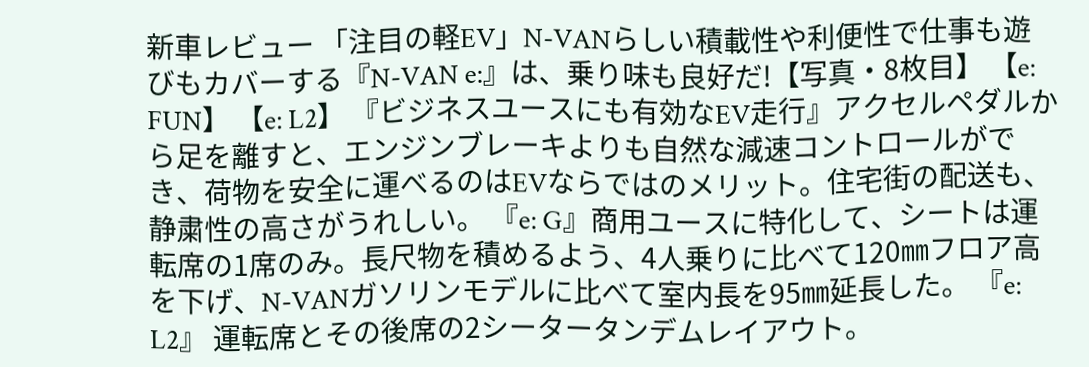新車レビュー 「注目の軽EV」N-VANらしい積載性や利便性で仕事も遊びもカバーする『N-VAN e:』は、乗り味も良好だ!【写真・8枚目】 【e: FUN】 【e: L2】 『ビジネスユースにも有効なEV走行』アクセルペダルから足を離すと、エンジンブレーキよりも自然な減速コントロールができ、荷物を安全に運べるのはEVならではのメリット。住宅街の配送も、静粛性の高さがうれしい。 『e: G』商用ユースに特化して、シートは運転席の1席のみ。長尺物を積めるよう、4人乗りに比べて120㎜フロア高を下げ、N-VANガソリンモデルに比べて室内長を95㎜延長した。 『e: L2』 運転席とその後席の2シータータンデムレイアウト。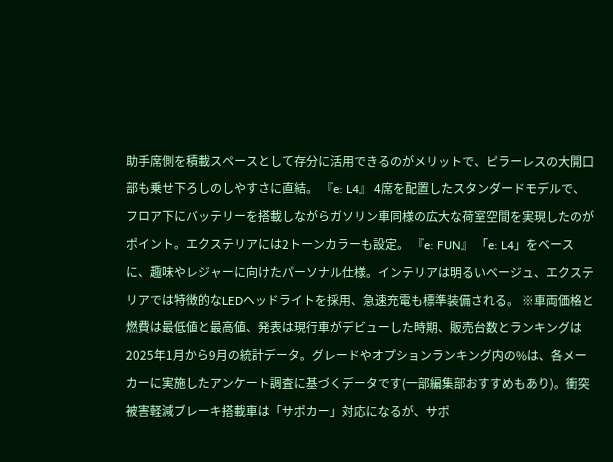助手席側を積載スペースとして存分に活用できるのがメリットで、ピラーレスの大開口部も乗せ下ろしのしやすさに直結。 『e: L4』 4席を配置したスタンダードモデルで、フロア下にバッテリーを搭載しながらガソリン車同様の広大な荷室空間を実現したのがポイント。エクステリアには2トーンカラーも設定。 『e: FUN』 「e: L4」をベースに、趣味やレジャーに向けたパーソナル仕様。インテリアは明るいベージュ、エクステリアでは特徴的なLEDヘッドライトを採用、急速充電も標準装備される。 ※車両価格と燃費は最低値と最高値、発表は現行車がデビューした時期、販売台数とランキングは2025年1月から9月の統計データ。グレードやオプションランキング内の%は、各メーカーに実施したアンケート調査に基づくデータです(一部編集部おすすめもあり)。衝突被害軽減ブレーキ搭載車は「サポカー」対応になるが、サポ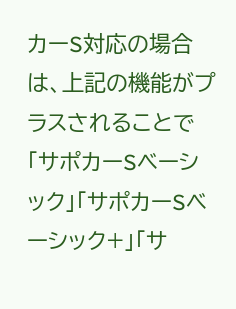カーS対応の場合は、上記の機能がプラスされることで「サポカーSベーシック」「サポカーSベーシック+」「サ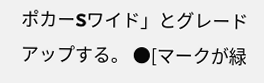ポカーSワイド」とグレードアップする。 ●[マークが緑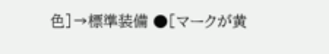色]→標準装備 ●[マークが黄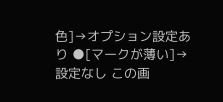色]→オプション設定あり ●[マークが薄い]→設定なし この画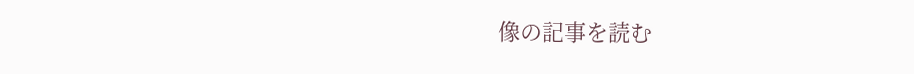像の記事を読む